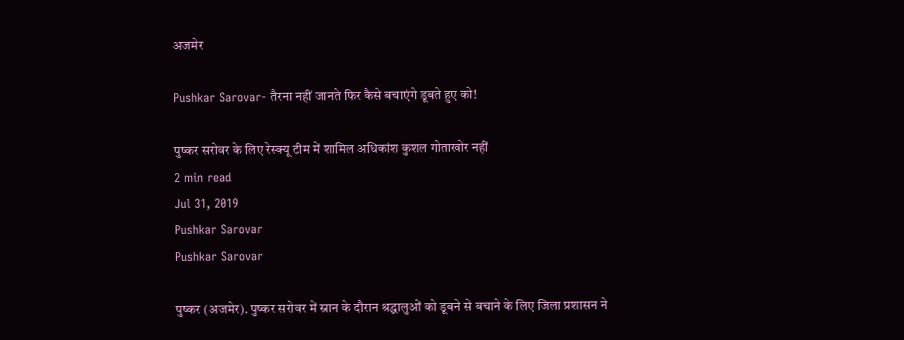अजमेर

Pushkar Sarovar- तैरना नहीं जानते फिर कैसे बचाएंगे डूबते हुए को!

पुष्कर सरोवर के लिए रेस्क्यू टीम में शामिल अधिकांश कुशल गोताखोर नहीं
2 min read
Jul 31, 2019
Pushkar Sarovar
Pushkar Sarovar

पुष्कर (अजमेर). पुष्कर सरोवर में स्नान के दौरान श्रद्धालुओं को डूबने से बचाने के लिए जिला प्रशासन ने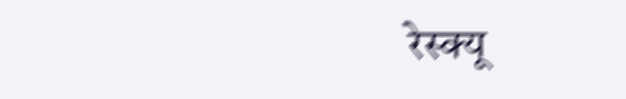रेस्क्यू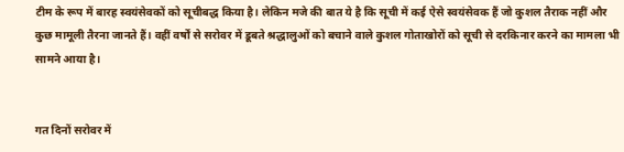टीम के रूप में बारह स्वयंसेवकों को सूचीबद्ध किया है। लेकिन मजे की बात ये है कि सूची में कई ऐसे स्वयंसेवक हैं जो कुशल तैराक नहीं और कुछ मामूली तैरना जानते हैं। वहीं वर्षों से सरोवर में डूबते श्रद्धालुओं को बचाने वाले कुशल गोताखोरों को सूची से दरकिनार करने का मामला भी सामने आया है।


गत दिनों सरोवर में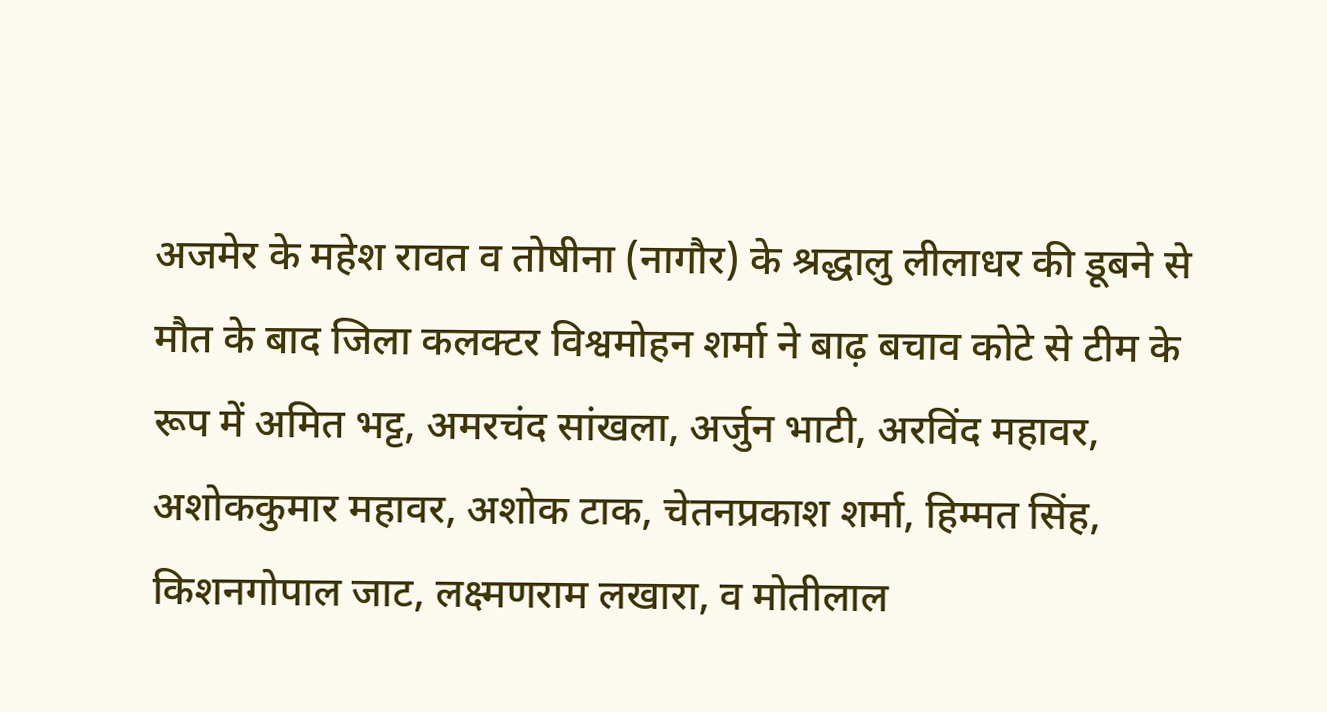अजमेर के महेश रावत व तोषीना (नागौर) के श्रद्धालु लीलाधर की डूबने से मौत के बाद जिला कलक्टर विश्वमोहन शर्मा ने बाढ़ बचाव कोटे से टीम के रूप में अमित भट्ट, अमरचंद सांखला, अर्जुन भाटी, अरविंद महावर, अशोककुमार महावर, अशोक टाक, चेतनप्रकाश शर्मा, हिम्मत सिंह, किशनगोपाल जाट, लक्ष्मणराम लखारा, व मोतीलाल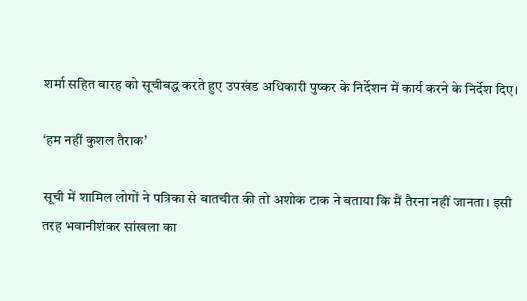शर्मा सहित बारह को सूचीबद्ध करते हुए उपखंड अधिकारी पुष्कर के निर्देशन में कार्य करने के निर्देश दिए।

‘हम नहीं कुशल तैराक’

सूची में शामिल लोगों ने पत्रिका से बातचीत की तो अशोक टाक ने बताया कि मैं तैरना नहीं जानता। इसी तरह भवानीशंकर सांखला का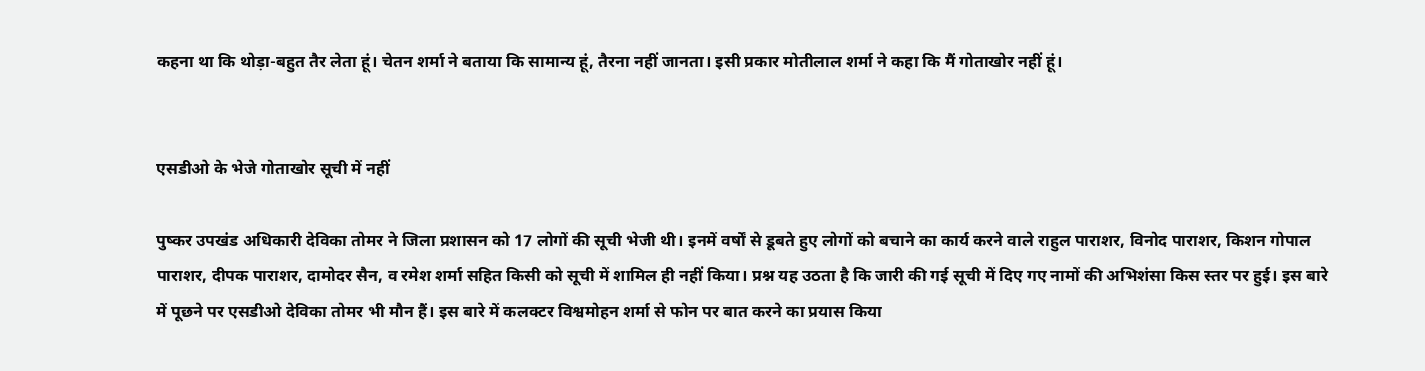कहना था कि थोड़ा-बहुत तैर लेता हूं। चेतन शर्मा ने बताया कि सामान्य हूं, तैरना नहीं जानता। इसी प्रकार मोतीलाल शर्मा ने कहा कि मैं गोताखोर नहीं हूं।


एसडीओ के भेजे गोताखोर सूची में नहीं

पुष्कर उपखंड अधिकारी देविका तोमर ने जिला प्रशासन को 17 लोगों की सूची भेजी थी। इनमें वर्षों से डूबते हुए लोगों को बचाने का कार्य करने वाले राहुल पाराशर, विनोद पाराशर, किशन गोपाल पाराशर, दीपक पाराशर, दामोदर सैन, व रमेश शर्मा सहित किसी को सूची में शामिल ही नहीं किया। प्रश्न यह उठता है कि जारी की गई सूची में दिए गए नामों की अभिशंसा किस स्तर पर हुई। इस बारे में पूछने पर एसडीओ देविका तोमर भी मौन हैं। इस बारे में कलक्टर विश्वमोहन शर्मा से फोन पर बात करने का प्रयास किया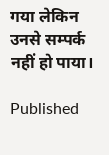गया लेकिन उनसे सम्पर्क नहीं हो पाया।

Published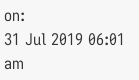on:
31 Jul 2019 06:01 am